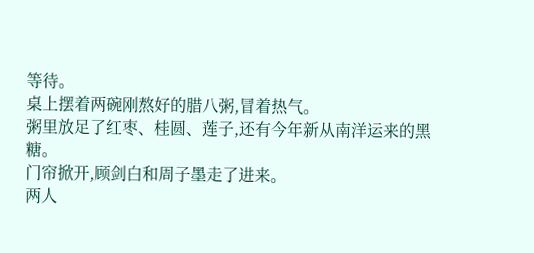等待。
桌上摆着两碗刚熬好的腊八粥,冒着热气。
粥里放足了红枣、桂圆、莲子,还有今年新从南洋运来的黑糖。
门帘掀开,顾剑白和周子墨走了进来。
两人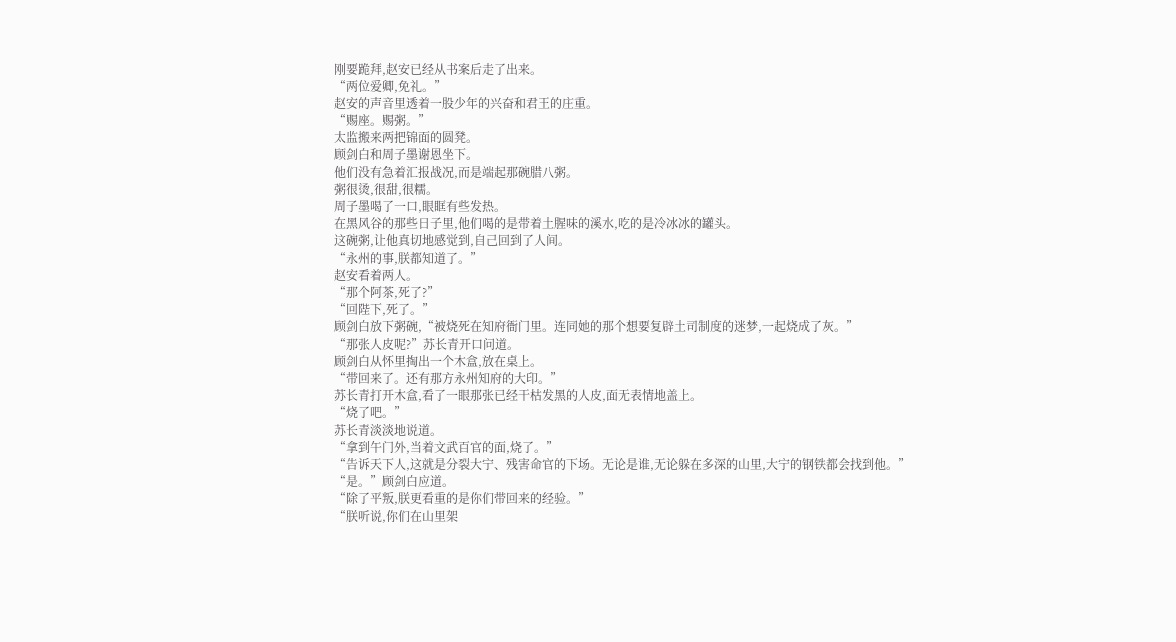刚要跪拜,赵安已经从书案后走了出来。
“两位爱卿,免礼。”
赵安的声音里透着一股少年的兴奋和君王的庄重。
“赐座。赐粥。”
太监搬来两把锦面的圆凳。
顾剑白和周子墨谢恩坐下。
他们没有急着汇报战况,而是端起那碗腊八粥。
粥很烫,很甜,很糯。
周子墨喝了一口,眼眶有些发热。
在黑风谷的那些日子里,他们喝的是带着土腥味的溪水,吃的是冷冰冰的罐头。
这碗粥,让他真切地感觉到,自己回到了人间。
“永州的事,朕都知道了。”
赵安看着两人。
“那个阿茶,死了?”
“回陛下,死了。”
顾剑白放下粥碗,“被烧死在知府衙门里。连同她的那个想要复辟土司制度的迷梦,一起烧成了灰。”
“那张人皮呢?”苏长青开口问道。
顾剑白从怀里掏出一个木盒,放在桌上。
“带回来了。还有那方永州知府的大印。”
苏长青打开木盒,看了一眼那张已经干枯发黑的人皮,面无表情地盖上。
“烧了吧。”
苏长青淡淡地说道。
“拿到午门外,当着文武百官的面,烧了。”
“告诉天下人,这就是分裂大宁、残害命官的下场。无论是谁,无论躲在多深的山里,大宁的钢铁都会找到他。”
“是。”顾剑白应道。
“除了平叛,朕更看重的是你们带回来的经验。”
“朕听说,你们在山里架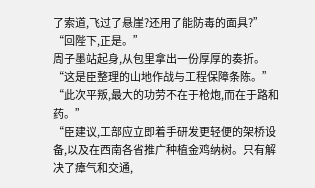了索道,飞过了悬崖?还用了能防毒的面具?”
“回陛下,正是。”
周子墨站起身,从包里拿出一份厚厚的奏折。
“这是臣整理的山地作战与工程保障条陈。”
“此次平叛,最大的功劳不在于枪炮,而在于路和药。”
“臣建议,工部应立即着手研发更轻便的架桥设备,以及在西南各省推广种植金鸡纳树。只有解决了瘴气和交通,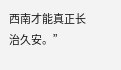西南才能真正长治久安。”